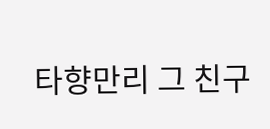타향만리 그 친구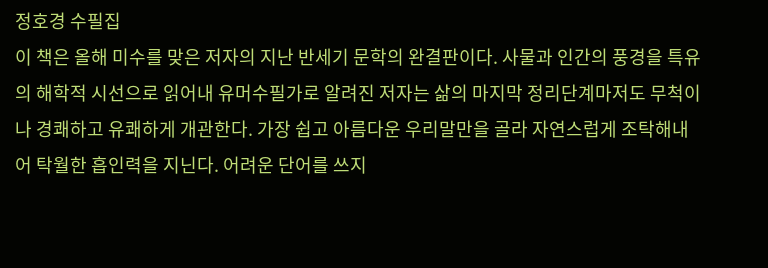정호경 수필집
이 책은 올해 미수를 맞은 저자의 지난 반세기 문학의 완결판이다. 사물과 인간의 풍경을 특유의 해학적 시선으로 읽어내 유머수필가로 알려진 저자는 삶의 마지막 정리단계마저도 무척이나 경쾌하고 유쾌하게 개관한다. 가장 쉽고 아름다운 우리말만을 골라 자연스럽게 조탁해내어 탁월한 흡인력을 지닌다. 어려운 단어를 쓰지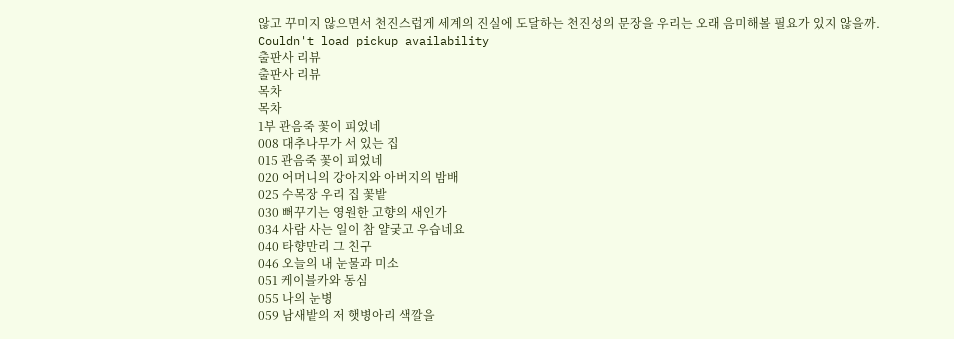않고 꾸미지 않으면서 천진스럽게 세계의 진실에 도달하는 천진성의 문장을 우리는 오래 음미해볼 필요가 있지 않을까.
Couldn't load pickup availability
출판사 리뷰
출판사 리뷰
목차
목차
1부 관음죽 꽃이 피었네
008 대추나무가 서 있는 집
015 관음죽 꽃이 피었네
020 어머니의 강아지와 아버지의 밤배
025 수목장 우리 집 꽃밭
030 뻐꾸기는 영원한 고향의 새인가
034 사람 사는 일이 참 얄궂고 우습네요
040 타향만리 그 친구
046 오늘의 내 눈물과 미소
051 케이블카와 동심
055 나의 눈병
059 남새밭의 저 햇병아리 색깔을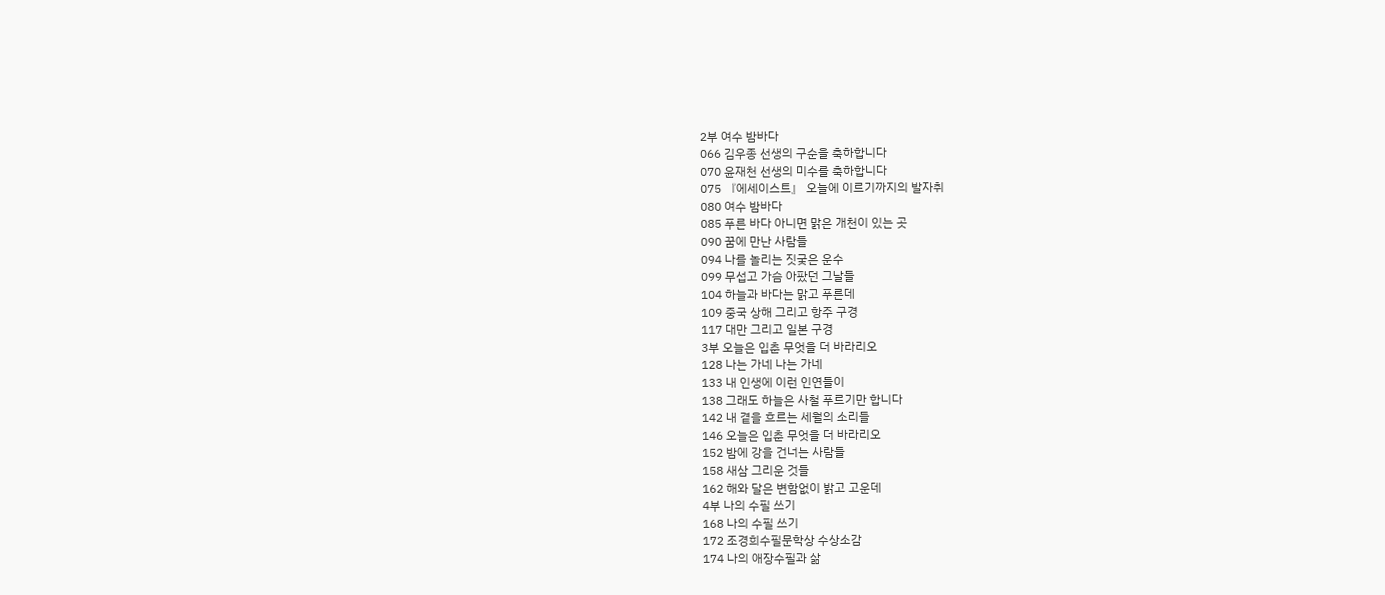2부 여수 밤바다
066 김우종 선생의 구순을 축하합니다
070 윤재천 선생의 미수를 축하합니다
075 『에세이스트』 오늘에 이르기까지의 발자취
080 여수 밤바다
085 푸른 바다 아니면 맑은 개천이 있는 곳
090 꿈에 만난 사람들
094 나를 놀리는 짓궂은 운수
099 무섭고 가슴 아팠던 그날들
104 하늘과 바다는 맑고 푸른데
109 중국 상해 그리고 항주 구경
117 대만 그리고 일본 구경
3부 오늘은 입춘 무엇을 더 바라리오
128 나는 가네 나는 가네
133 내 인생에 이런 인연들이
138 그래도 하늘은 사철 푸르기만 합니다
142 내 곁을 흐르는 세월의 소리들
146 오늘은 입춘 무엇을 더 바라리오
152 밤에 강을 건너는 사람들
158 새삼 그리운 것들
162 해와 달은 변함없이 밝고 고운데
4부 나의 수필 쓰기
168 나의 수필 쓰기
172 조경희수필문학상 수상소감
174 나의 애장수필과 삶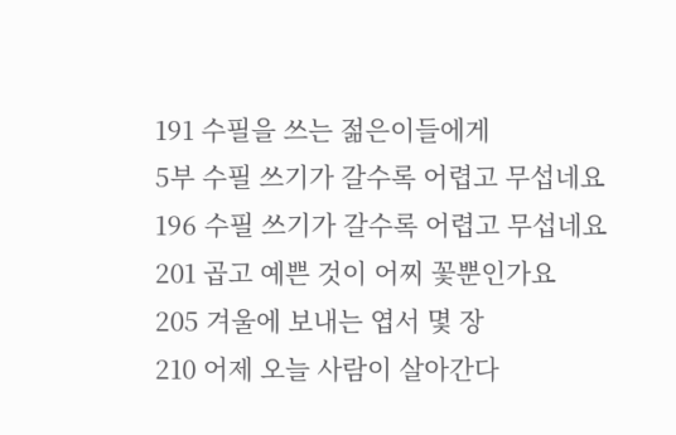191 수필을 쓰는 젊은이들에게
5부 수필 쓰기가 갈수록 어렵고 무섭네요
196 수필 쓰기가 갈수록 어렵고 무섭네요
201 곱고 예쁜 것이 어찌 꽃뿐인가요
205 겨울에 보내는 엽서 몇 장
210 어제 오늘 사람이 살아간다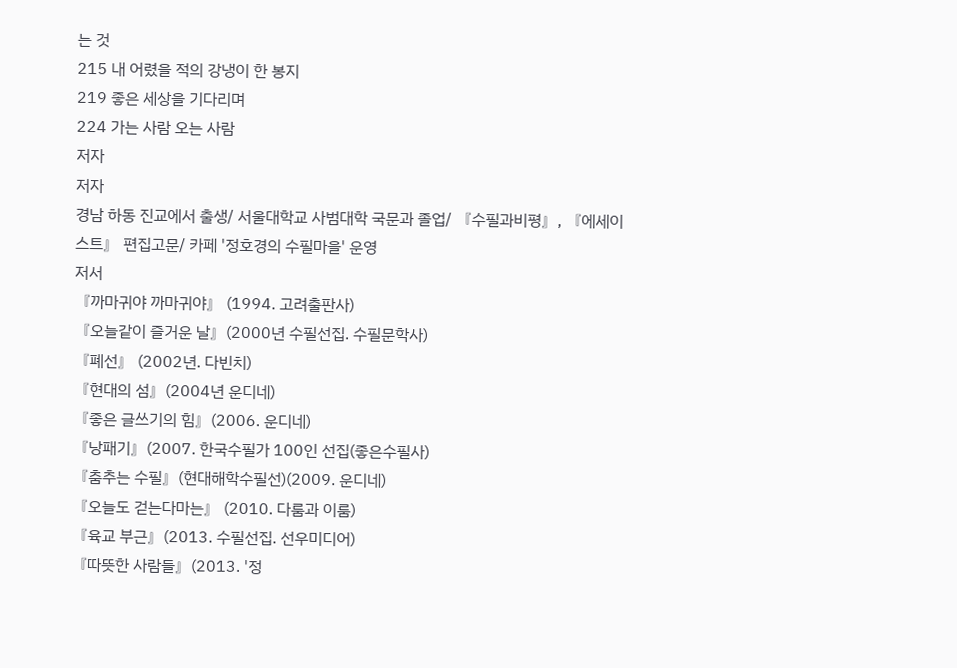는 것
215 내 어렸을 적의 강냉이 한 봉지
219 좋은 세상을 기다리며
224 가는 사람 오는 사람
저자
저자
경남 하동 진교에서 출생/ 서울대학교 사범대학 국문과 졸업/ 『수필과비평』, 『에세이스트』 편집고문/ 카페 '정호경의 수필마을' 운영
저서
『까마귀야 까마귀야』 (1994. 고려출판사)
『오늘같이 즐거운 날』(2000년 수필선집. 수필문학사)
『폐선』 (2002년. 다빈치)
『현대의 섬』(2004년 운디네)
『좋은 글쓰기의 힘』(2006. 운디네)
『낭패기』(2007. 한국수필가 100인 선집(좋은수필사)
『춤추는 수필』(현대해학수필선)(2009. 운디네)
『오늘도 걷는다마는』 (2010. 다룸과 이룸)
『육교 부근』(2013. 수필선집. 선우미디어)
『따뜻한 사람들』(2013. '정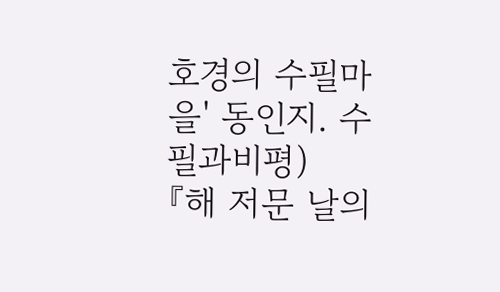호경의 수필마을' 동인지. 수필과비평)
『해 저문 날의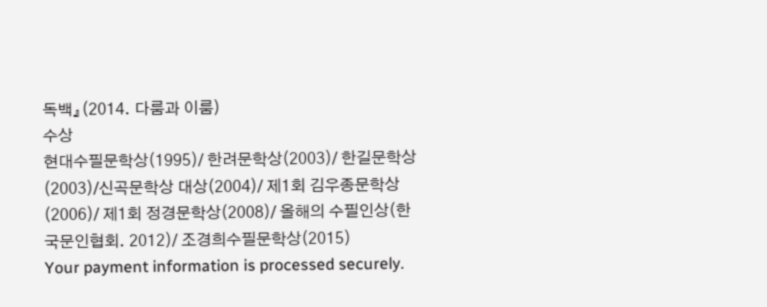독백』(2014. 다룸과 이룸)
수상
현대수필문학상(1995)/ 한려문학상(2003)/ 한길문학상(2003)/신곡문학상 대상(2004)/ 제1회 김우종문학상(2006)/ 제1회 정경문학상(2008)/ 올해의 수필인상(한국문인협회. 2012)/ 조경희수필문학상(2015)
Your payment information is processed securely.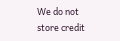We do not store credit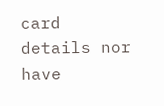card details nor have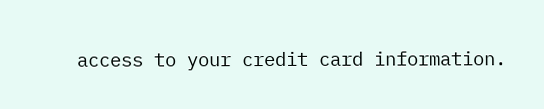access to your credit card information.